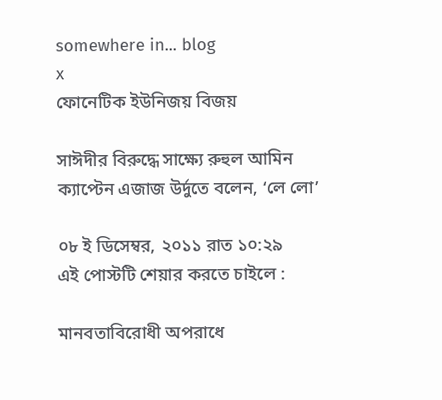somewhere in... blog
x
ফোনেটিক ইউনিজয় বিজয়

সাঈদীর বিরুদ্ধে সাক্ষ্যে রুহুল আমিন ক্যাপ্টেন এজাজ উর্দুতে বলেন, ‘লে লো’

০৮ ই ডিসেম্বর, ২০১১ রাত ১০:২৯
এই পোস্টটি শেয়ার করতে চাইলে :

মানবতাবিরোধী অপরাধে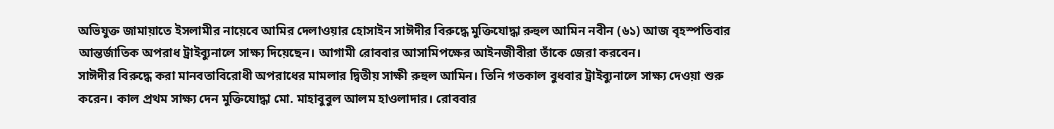অভিযুক্ত জামায়াতে ইসলামীর নায়েবে আমির দেলাওয়ার হোসাইন সাঈদীর বিরুদ্ধে মুক্তিযোদ্ধা রুহুল আমিন নবীন (৬১) আজ বৃহস্পতিবার আন্তর্জাতিক অপরাধ ট্রাইব্যুনালে সাক্ষ্য দিয়েছেন। আগামী রোববার আসামিপক্ষের আইনজীবীরা তাঁকে জেরা করবেন।
সাঈদীর বিরুদ্ধে করা মানবতাবিরোধী অপরাধের মামলার দ্বিতীয় সাক্ষী রুহুল আমিন। তিনি গতকাল বুধবার ট্রাইব্যুনালে সাক্ষ্য দেওয়া শুরু করেন। কাল প্রথম সাক্ষ্য দেন মুক্তিযোদ্ধা মো. মাহাবুবুল আলম হাওলাদার। রোববার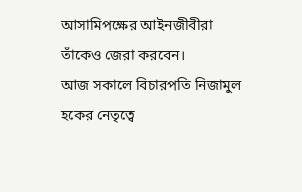আসামিপক্ষের আইনজীবীরা তাঁকেও জেরা করবেন।
আজ সকালে বিচারপতি নিজামুল হকের নেতৃত্বে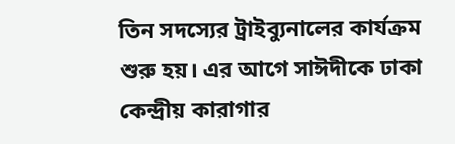তিন সদস্যের ট্রাইব্যুনালের কার্যক্রম শুরু হয়। এর আগে সাঈদীকে ঢাকা কেন্দ্রীয় কারাগার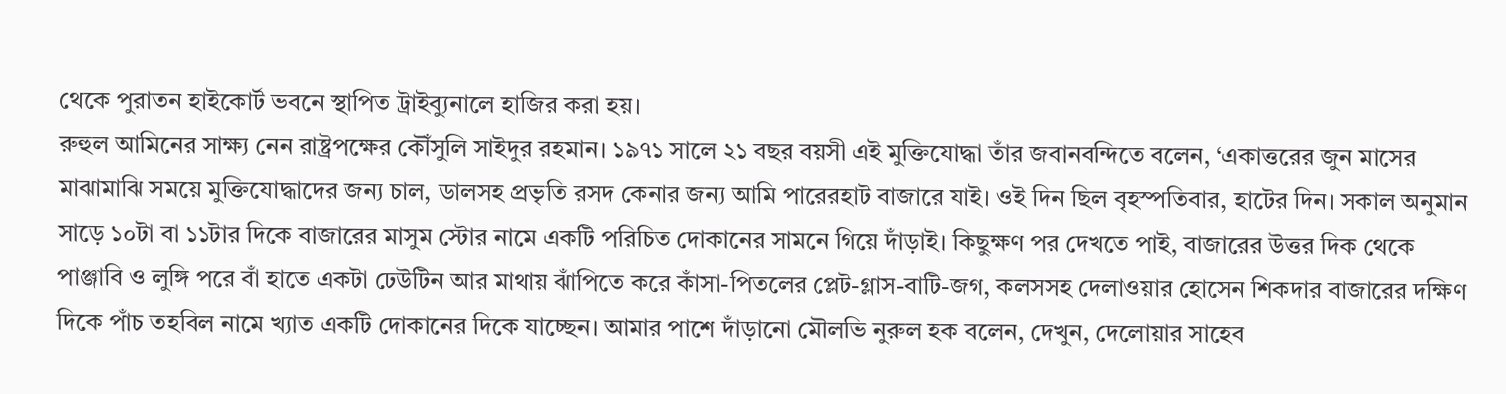থেকে পুরাতন হাইকোর্ট ভবনে স্থাপিত ট্রাইব্যুনালে হাজির করা হয়।
রুহুল আমিনের সাক্ষ্য নেন রাষ্ট্রপক্ষের কৌঁসুলি সাইদুর রহমান। ১৯৭১ সালে ২১ বছর বয়সী এই মুক্তিযোদ্ধা তাঁর জবানবন্দিতে বলেন, ‘একাত্তরের জুন মাসের মাঝামাঝি সময়ে মুক্তিযোদ্ধাদের জন্য চাল, ডালসহ প্রভৃতি রসদ কেনার জন্য আমি পারেরহাট বাজারে যাই। ওই দিন ছিল বৃহস্পতিবার, হাটের দিন। সকাল অনুমান সাড়ে ১০টা বা ১১টার দিকে বাজারের মাসুম স্টোর নামে একটি পরিচিত দোকানের সামনে গিয়ে দাঁড়াই। কিছুক্ষণ পর দেখতে পাই, বাজারের উত্তর দিক থেকে পাঞ্জাবি ও লুঙ্গি পরে বাঁ হাতে একটা ঢেউটিন আর মাথায় ঝাঁপিতে করে কাঁসা-পিতলের প্লেট-গ্লাস-বাটি-জগ, কলসসহ দেলাওয়ার হোসেন শিকদার বাজারের দক্ষিণ দিকে পাঁচ তহবিল নামে খ্যাত একটি দোকানের দিকে যাচ্ছেন। আমার পাশে দাঁড়ানো মৌলভি নুরুল হক বলেন, দেখুন, দেলোয়ার সাহেব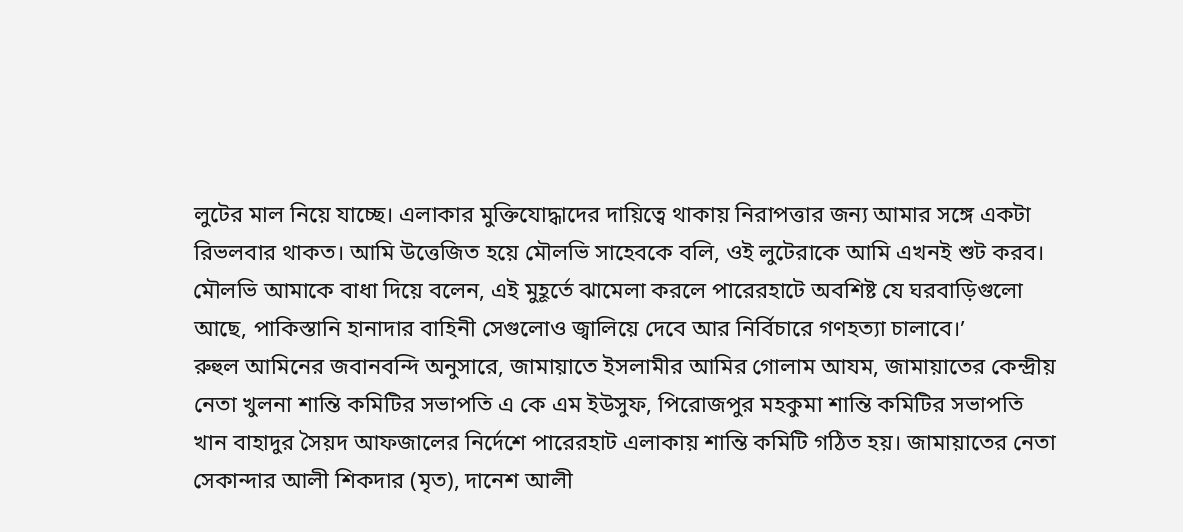লুটের মাল নিয়ে যাচ্ছে। এলাকার মুক্তিযোদ্ধাদের দায়িত্বে থাকায় নিরাপত্তার জন্য আমার সঙ্গে একটা রিভলবার থাকত। আমি উত্তেজিত হয়ে মৌলভি সাহেবকে বলি, ওই লুটেরাকে আমি এখনই শুট করব। মৌলভি আমাকে বাধা দিয়ে বলেন, এই মুহূর্তে ঝামেলা করলে পারেরহাটে অবশিষ্ট যে ঘরবাড়িগুলো আছে, পাকিস্তানি হানাদার বাহিনী সেগুলোও জ্বালিয়ে দেবে আর নির্বিচারে গণহত্যা চালাবে।’
রুহুল আমিনের জবানবন্দি অনুসারে, জামায়াতে ইসলামীর আমির গোলাম আযম, জামায়াতের কেন্দ্রীয় নেতা খুলনা শান্তি কমিটির সভাপতি এ কে এম ইউসুফ, পিরোজপুর মহকুমা শান্তি কমিটির সভাপতি খান বাহাদুর সৈয়দ আফজালের নির্দেশে পারেরহাট এলাকায় শান্তি কমিটি গঠিত হয়। জামায়াতের নেতা সেকান্দার আলী শিকদার (মৃত), দানেশ আলী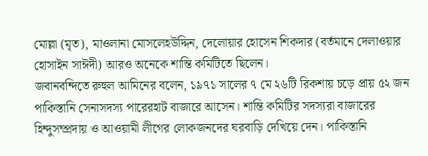মোল্লা (মৃত), মাওলানা মোসলেহউদ্দিন, দেলোয়ার হোসেন শিকদার (বর্তমানে দেলাওয়ার হোসাইন সাঈদী) আরও অনেকে শান্তি কমিটিতে ছিলেন।
জবানবন্দিতে রুহুল আমিনের বলেন, ১৯৭১ সালের ৭ মে ২৬টি রিকশায় চড়ে প্রায় ৫২ জন পাকিস্তানি সেনাসদস্য পারেরহাট বাজারে আসেন। শান্তি কমিটির সদস্যরা বাজারের হিন্দুসম্প্রদায় ও আওয়ামী লীগের লোকজনদের ঘরবাড়ি দেখিয়ে দেন। পাকিস্তানি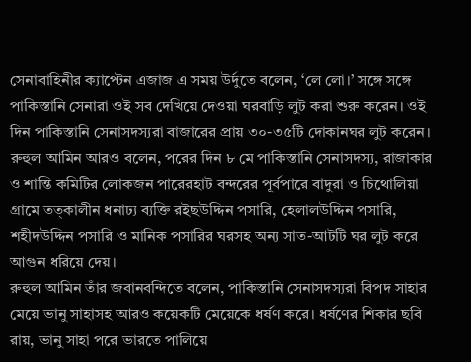সেনাবাহিনীর ক্যাপ্টেন এজাজ এ সময় উর্দুতে বলেন, ‘লে লো।’ সঙ্গে সঙ্গে পাকিস্তানি সেনারা ওই সব দেখিয়ে দেওয়া ঘরবাড়ি লুট করা শুরু করেন। ওই দিন পাকিস্তানি সেনাসদস্যরা বাজারের প্রায় ৩০-৩৫টি দোকানঘর লুট করেন।
রুহুল আমিন আরও বলেন, পরের দিন ৮ মে পাকিস্তানি সেনাসদস্য, রাজাকার ও শান্তি কমিটির লোকজন পারেরহাট বন্দরের পূর্বপারে বাদুরা ও চিথোলিয়া গ্রামে তত্কালীন ধনাঢ্য ব্যক্তি রইছউদ্দিন পসারি, হেলালউদ্দিন পসারি, শহীদউদ্দিন পসারি ও মানিক পসারির ঘরসহ অন্য সাত-আটটি ঘর লুট করে আগুন ধরিয়ে দেয়।
রুহুল আমিন তাঁর জবানবন্দিতে বলেন, পাকিস্তানি সেনাসদস্যরা বিপদ সাহার মেয়ে ভানু সাহাসহ আরও কয়েকটি মেয়েকে ধর্ষণ করে। ধর্ষণের শিকার ছবি রায়, ভানু সাহা পরে ভারতে পালিয়ে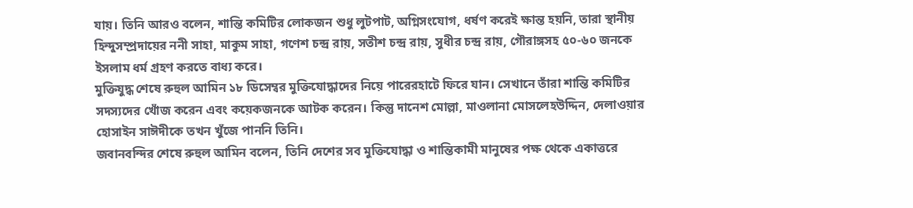যায়। তিনি আরও বলেন, শান্তি কমিটির লোকজন শুধু লুটপাট, অগ্নিসংযোগ, ধর্ষণ করেই ক্ষান্ত হয়নি, তারা স্থানীয় হিন্দুসম্প্রদায়ের ননী সাহা, মাকুম সাহা, গণেশ চন্দ্র রায়, সতীশ চন্দ্র রায়, সুধীর চন্দ্র রায়, গৌরাঙ্গসহ ৫০-৬০ জনকে ইসলাম ধর্ম গ্রহণ করতে বাধ্য করে।
মুক্তিযুদ্ধ শেষে রুহুল আমিন ১৮ ডিসেম্বর মুক্তিযোদ্ধাদের নিয়ে পারেরহাটে ফিরে যান। সেখানে তাঁরা শান্তি কমিটির সদস্যদের খোঁজ করেন এবং কয়েকজনকে আটক করেন। কিন্তু দানেশ মোল্লা, মাওলানা মোসলেহউদ্দিন, দেলাওয়ার হোসাইন সাঈদীকে তখন খুঁজে পাননি তিনি।
জবানবন্দির শেষে রুহুল আমিন বলেন, তিনি দেশের সব মুক্তিযোদ্ধা ও শান্তিকামী মানুষের পক্ষ থেকে একাত্তরে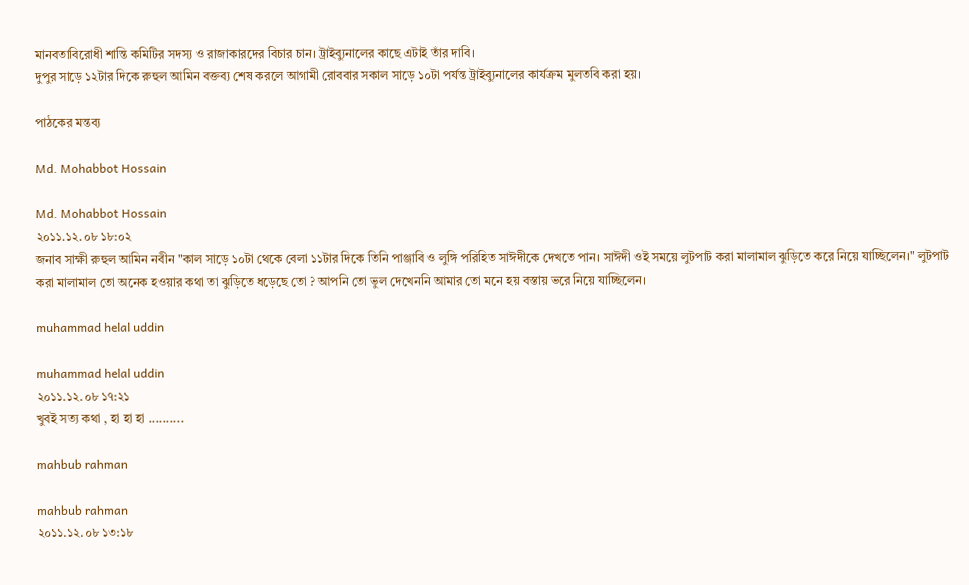মানবতাবিরোধী শান্তি কমিটির সদস্য ও রাজাকারদের বিচার চান। ট্রাইব্যুনালের কাছে এটাই তাঁর দাবি।
দুপুর সাড়ে ১২টার দিকে রুহুল আমিন বক্তব্য শেষ করলে আগামী রোববার সকাল সাড়ে ১০টা পর্যন্ত ট্রাইব্যুনালের কার্যক্রম মুলতবি করা হয়।

পাঠকের মন্তব্য

Md. Mohabbot Hossain

Md. Mohabbot Hossain
২০১১.১২.০৮ ১৮:০২
জনাব সাক্ষী রুহুল আমিন নবীন "কাল সাড়ে ১০টা থেকে বেলা ১১টার দিকে তিনি পাঞ্জাবি ও লুঙ্গি পরিহিত সাঈদীকে দেখতে পান। সাঈদী ওই সময়ে লুটপাট করা মালামাল ঝুড়িতে করে নিয়ে যাচ্ছিলেন।" লুটপাট করা মালামাল তো অনেক হওয়ার কথা তা ঝুড়িতে ধড়েছে তো ? আপনি তো ভুল দেখেননি আমার তো মনে হয় বস্তায় ভরে নিয়ে যাচ্ছিলেন।

muhammad helal uddin

muhammad helal uddin
২০১১.১২.০৮ ১৭:২১
খুবই সত্য কথা , হা হা হা ..........

mahbub rahman

mahbub rahman
২০১১.১২.০৮ ১৩:১৮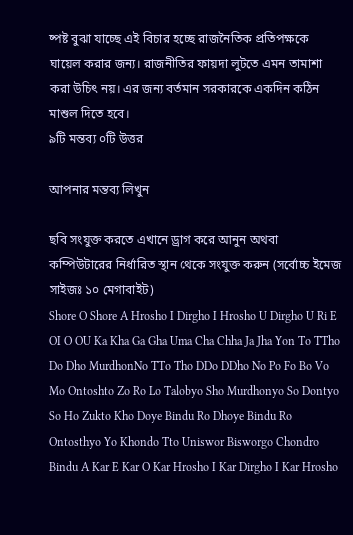ষ্পষ্ট বুঝা যাচ্ছে এই বিচার হচ্ছে রাজনৈতিক প্রতিপক্ষকে ঘায়েল করার জন্য। রাজনীতির ফায়দা লুটতে এমন তামাশা করা উচিৎ নয়। এর জন্য বর্তমান সরকারকে একদিন কঠিন মাশুল দিতে হবে।
৯টি মন্তব্য ০টি উত্তর

আপনার মন্তব্য লিখুন

ছবি সংযুক্ত করতে এখানে ড্রাগ করে আনুন অথবা কম্পিউটারের নির্ধারিত স্থান থেকে সংযুক্ত করুন (সর্বোচ্চ ইমেজ সাইজঃ ১০ মেগাবাইট)
Shore O Shore A Hrosho I Dirgho I Hrosho U Dirgho U Ri E OI O OU Ka Kha Ga Gha Uma Cha Chha Ja Jha Yon To TTho Do Dho MurdhonNo TTo Tho DDo DDho No Po Fo Bo Vo Mo Ontoshto Zo Ro Lo Talobyo Sho Murdhonyo So Dontyo So Ho Zukto Kho Doye Bindu Ro Dhoye Bindu Ro Ontosthyo Yo Khondo Tto Uniswor Bisworgo Chondro Bindu A Kar E Kar O Kar Hrosho I Kar Dirgho I Kar Hrosho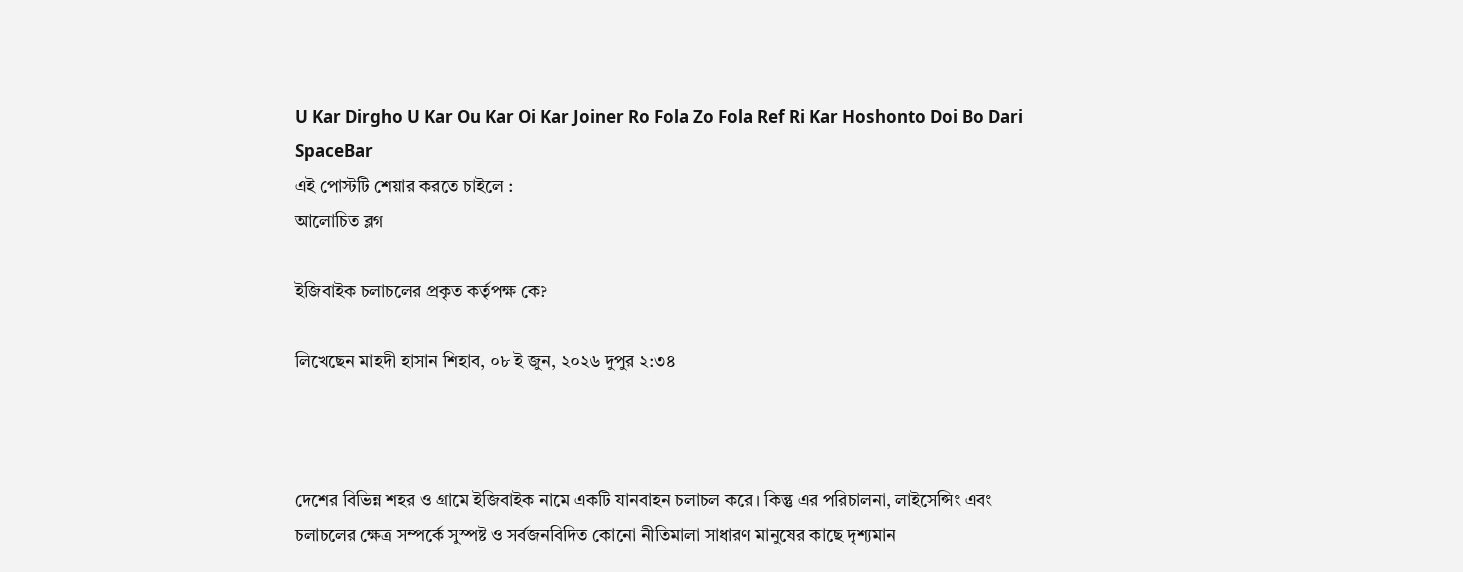U Kar Dirgho U Kar Ou Kar Oi Kar Joiner Ro Fola Zo Fola Ref Ri Kar Hoshonto Doi Bo Dari SpaceBar
এই পোস্টটি শেয়ার করতে চাইলে :
আলোচিত ব্লগ

ইজিবাইক চলাচলের প্রকৃত কর্তৃপক্ষ কে?

লিখেছেন মাহদী হাসান শিহাব, ০৮ ই জুন, ২০২৬ দুপুর ২:৩৪



দেশের বিভিন্ন শহর ও গ্রামে ইজিবাইক নামে একটি যানবাহন চলাচল করে। কিন্তু এর পরিচালনা, লাইসেন্সিং এবং চলাচলের ক্ষেত্র সম্পর্কে সুস্পষ্ট ও সর্বজনবিদিত কোনো নীতিমালা সাধারণ মানুষের কাছে দৃশ্যমান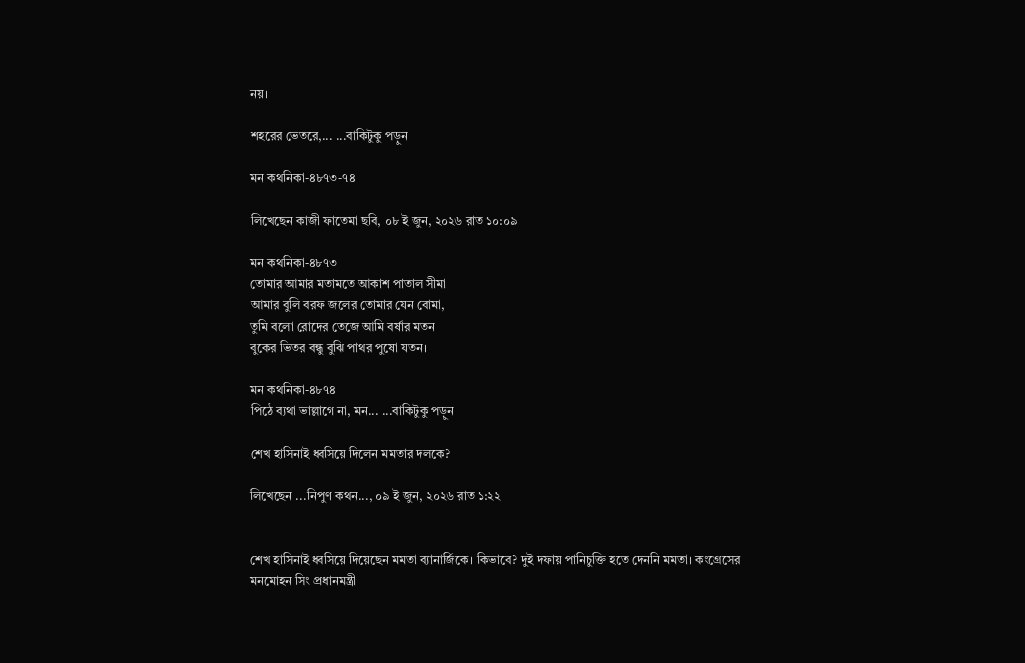নয়।

শহরের ভেতরে,... ...বাকিটুকু পড়ুন

মন কথনিকা-৪৮৭৩-৭৪

লিখেছেন কাজী ফাতেমা ছবি, ০৮ ই জুন, ২০২৬ রাত ১০:০৯

মন কথনিকা-৪৮৭৩
তোমার আমার মতামতে আকাশ পাতাল সীমা
আমার বুলি বরফ জলের তোমার যেন বোমা,
তুমি বলো রোদের তেজে আমি বর্ষার মতন
বুকের ভিতর বন্ধু বুঝি পাথর পুষো যতন।

মন কথনিকা-৪৮৭৪
পিঠে ব্যথা ভাল্লাগে না, মন... ...বাকিটুকু পড়ুন

শেখ হাসিনাই ধ্বসিয়ে দিলেন মমতার দলকে?

লিখেছেন ...নিপুণ কথন..., ০৯ ই জুন, ২০২৬ রাত ১:২২


শেখ হাসিনাই ধ্বসিয়ে দিয়েছেন মমতা ব্যানার্জিকে। কিভাবে? দুই দফায় পানিচুক্তি হতে দেননি মমতা। কংগ্রেসের মনমোহন সিং প্রধানমন্ত্রী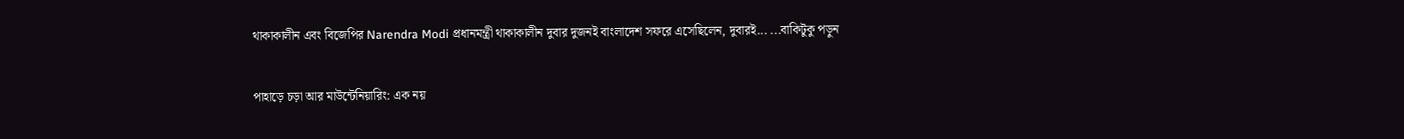থাকাকালীন এবং বিজেপির Narendra Modi প্রধানমন্ত্রী থাকাকালীন দুবার দুজনই বাংলাদেশ সফরে এসেছিলেন, দুবারই... ...বাকিটুকু পড়ুন

পাহাড়ে চড়া আর মাউন্টেনিয়ারিং: এক নয়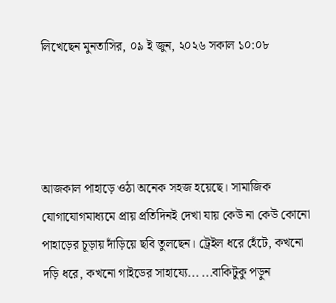লিখেছেন মুনতাসির, ০৯ ই জুন, ২০২৬ সকাল ১০:০৮




আজকাল পাহাড়ে ওঠা অনেক সহজ হয়েছে। সামাজিক যোগাযোগমাধ্যমে প্রায় প্রতিদিনই দেখা যায় কেউ না কেউ কোনো পাহাড়ের চূড়ায় দাঁড়িয়ে ছবি তুলছেন। ট্রেইল ধরে হেঁটে, কখনো দড়ি ধরে, কখনো গাইডের সাহায্যে... ...বাকিটুকু পড়ুন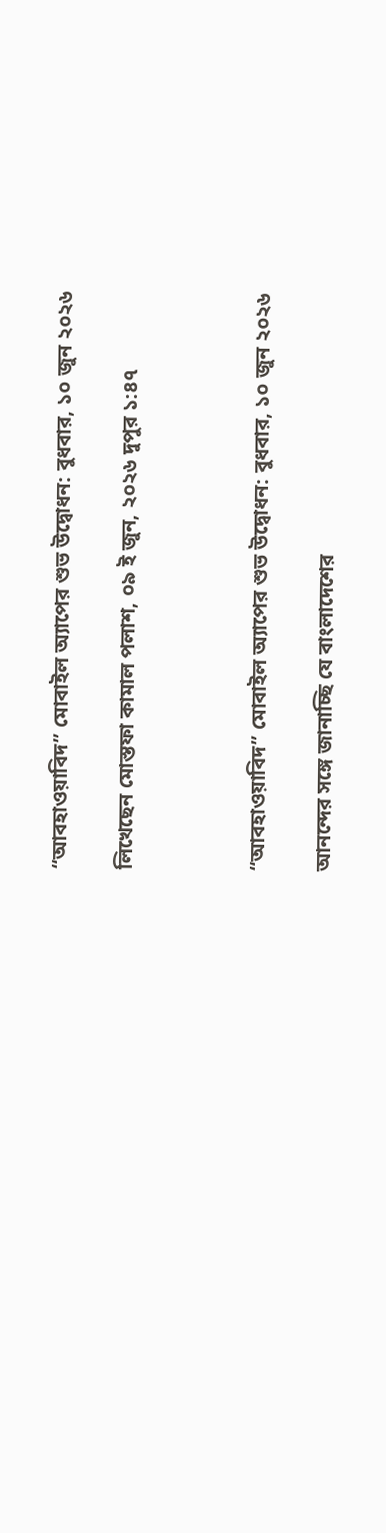“আবহাওয়াবিদ” মোবাইল অ্যাপের শুভ উদ্বোধন: বুধবার, ১০ জুন ২০২৬

লিখেছেন মোস্তফা কামাল পলাশ, ০৯ ই জুন, ২০২৬ দুপুর ১:৪৭



“আবহাওয়াবিদ” মোবাইল অ্যাপের শুভ উদ্বোধন: বুধবার, ১০ জুন ২০২৬

আনন্দের সঙ্গে জানাচ্ছি যে বাংলাদেশের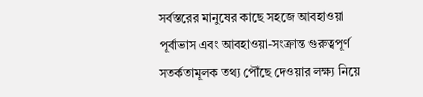সর্বস্তরের মানুষের কাছে সহজে আবহাওয়া পূর্বাভাস এবং আবহাওয়া-সংক্রান্ত গুরুত্বপূর্ণ সতর্কতামূলক তথ্য পৌঁছে দেওয়ার লক্ষ্য নিয়ে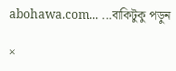abohawa.com... ...বাকিটুকু পড়ুন

×